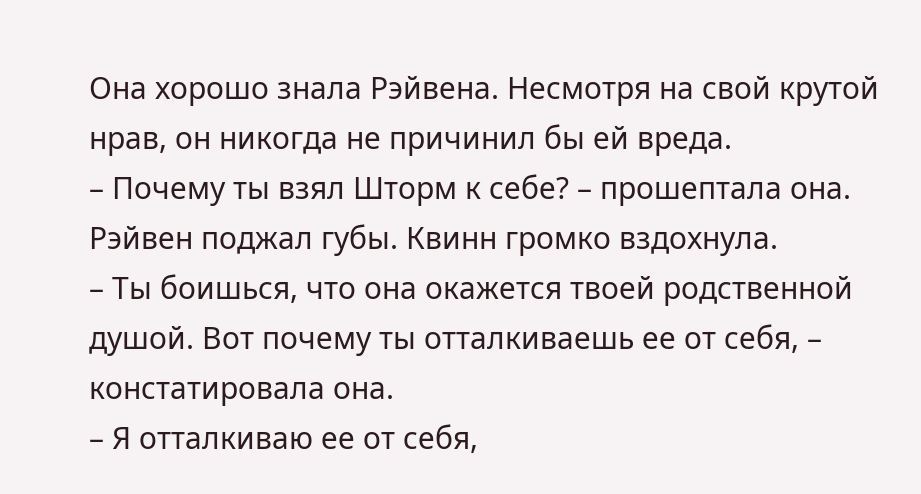Она хорошо знала Рэйвена. Несмотря на свой крутой нрав, он никогда не причинил бы ей вреда.
– Почему ты взял Шторм к себе? – прошептала она.
Рэйвен поджал губы. Квинн громко вздохнула.
– Ты боишься, что она окажется твоей родственной душой. Вот почему ты отталкиваешь ее от себя, – констатировала она.
– Я отталкиваю ее от себя,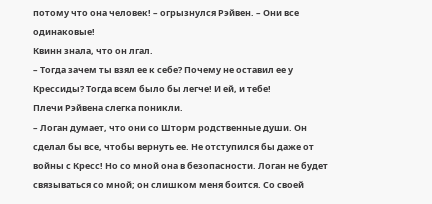потому что она человек! – огрызнулся Рэйвен. – Они все одинаковые!
Квинн знала, что он лгал.
– Тогда зачем ты взял ее к себе? Почему не оставил ее у Крессиды? Тогда всем было бы легче! И ей, и тебе!
Плечи Рэйвена слегка поникли.
– Логан думает, что они со Шторм родственные души. Он сделал бы все, чтобы вернуть ее. Не отступился бы даже от войны с Кресс! Но со мной она в безопасности. Логан не будет связываться со мной; он слишком меня боится. Со своей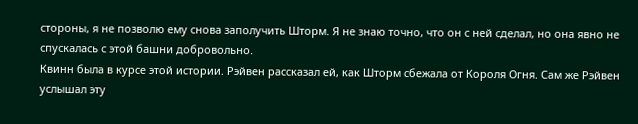стороны, я не позволю ему снова заполучить Шторм. Я не знаю точно, что он с ней сделал, но она явно не спускалась с этой башни добровольно.
Квинн была в курсе этой истории. Рэйвен рассказал ей, как Шторм сбежала от Короля Огня. Сам же Рэйвен услышал эту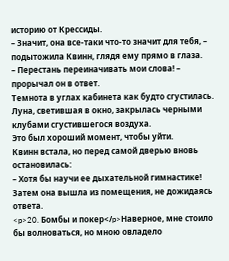историю от Крессиды.
– Значит, она все-таки что-то значит для тебя, – подытожила Квинн, глядя ему прямо в глаза.
– Перестань переиначивать мои слова! – прорычал он в ответ.
Темнота в углах кабинета как будто сгустилась. Луна, светившая в окно, закрылась черными клубами сгустившегося воздуха.
Это был хороший момент, чтобы уйти.
Квинн встала, но перед самой дверью вновь остановилась:
– Хотя бы научи ее дыхательной гимнастике!
Затем она вышла из помещения, не дожидаясь ответа.
<p>20. Бомбы и покер</p>Наверное, мне стоило бы волноваться, но мною овладело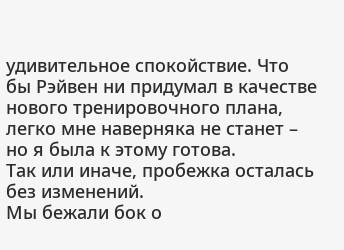удивительное спокойствие. Что бы Рэйвен ни придумал в качестве нового тренировочного плана, легко мне наверняка не станет – но я была к этому готова.
Так или иначе, пробежка осталась без изменений.
Мы бежали бок о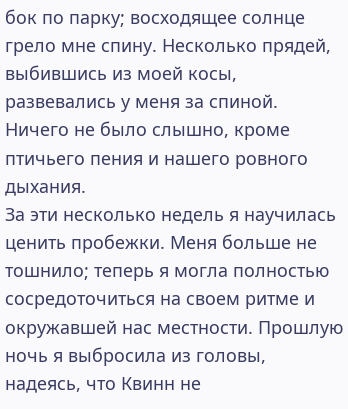бок по парку; восходящее солнце грело мне спину. Несколько прядей, выбившись из моей косы, развевались у меня за спиной. Ничего не было слышно, кроме птичьего пения и нашего ровного дыхания.
За эти несколько недель я научилась ценить пробежки. Меня больше не тошнило; теперь я могла полностью сосредоточиться на своем ритме и окружавшей нас местности. Прошлую ночь я выбросила из головы, надеясь, что Квинн не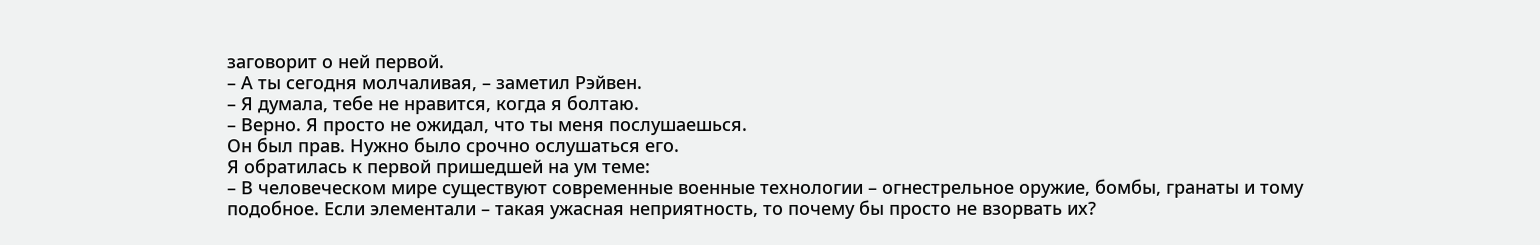заговорит о ней первой.
– А ты сегодня молчаливая, – заметил Рэйвен.
– Я думала, тебе не нравится, когда я болтаю.
– Верно. Я просто не ожидал, что ты меня послушаешься.
Он был прав. Нужно было срочно ослушаться его.
Я обратилась к первой пришедшей на ум теме:
– В человеческом мире существуют современные военные технологии – огнестрельное оружие, бомбы, гранаты и тому подобное. Если элементали – такая ужасная неприятность, то почему бы просто не взорвать их?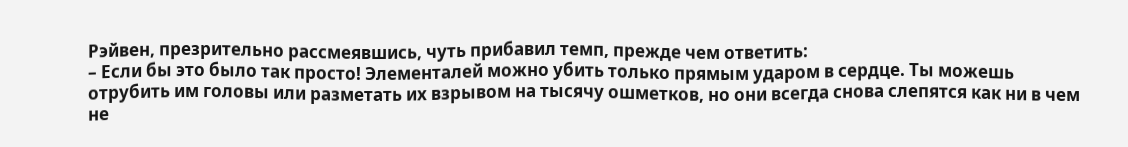Рэйвен, презрительно рассмеявшись, чуть прибавил темп, прежде чем ответить:
– Если бы это было так просто! Элементалей можно убить только прямым ударом в сердце. Ты можешь отрубить им головы или разметать их взрывом на тысячу ошметков, но они всегда снова слепятся как ни в чем не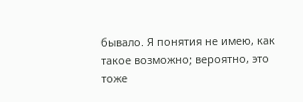бывало. Я понятия не имею, как такое возможно; вероятно, это тоже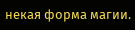некая форма магии.